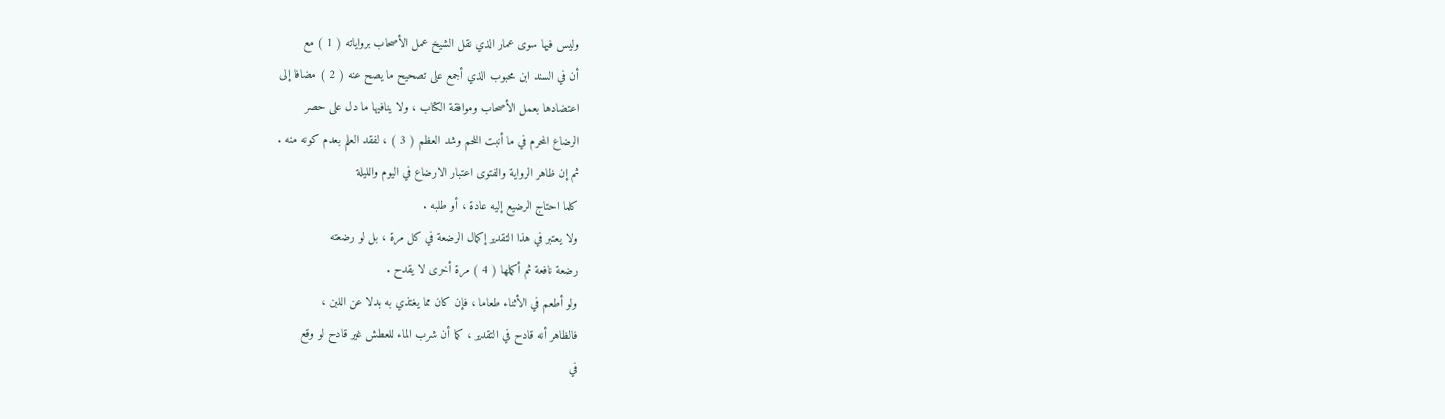وليس فيها سوى عمار الذي نقل الشيخ عمل الأصحاب برواياته ( 1 ) مع
أن في السند ابن محبوب الذي أجمع على تصحيح ما يصح عنه ( 2 ) مضافا إلى
اعتضادها بعمل الأصحاب وموافقة الكتاب ، ولا ينافيها ما دل على حصر
الرضاع المحرم في ما أنبت اللحم وشد العظم ( 3 ) ، لفقد العلم بعدم كونه منه .
ثم إن ظاهر الرواية والفتوى اعتبار الارضاع في اليوم والليلة
كلما احتاج الرضيع إليه عادة ، أو طلبه .
ولا يعتبر في هذا التقدير إكمال الرضعة في كل مرة ، بل لو رضعته
رضعة نافعة ثم أكملها ( 4 ) مرة أخرى لا يقدح .
ولو أطعم في الأثناء طعاما ، فإن كان مما يغتذي به بدلا عن اللبن ،
فالظاهر أنه قادح في التقدير ، كما أن شرب الماء للعطش غير قادح لو وقع
في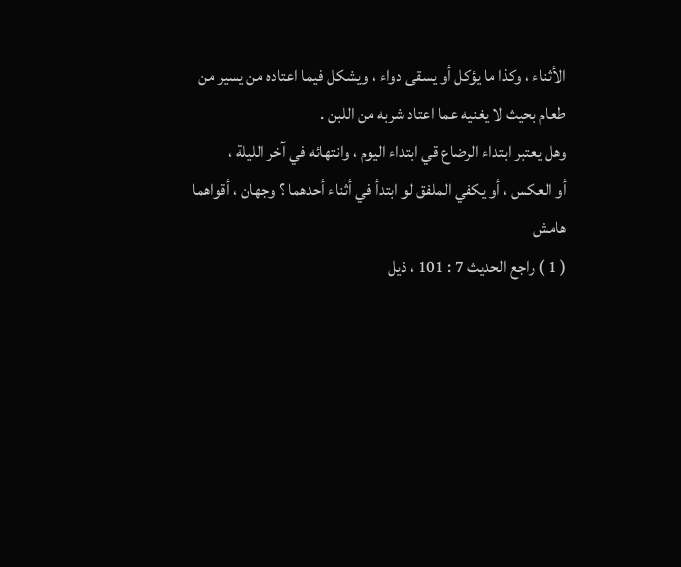الأثناء ، وكذا ما يؤكل أو يسقى دواء ، ويشكل فيما اعتاده من يسير من
طعام بحيث لا يغنيه عما اعتاد شربه من اللبن .
وهل يعتبر ابتداء الرضاع قي ابتداء اليوم ، وانتهائه في آخر الليلة ،
أو العكس ، أو يكفي الملفق لو ابتدأ في أثناء أحدهما ؟ وجهان ، أقواهما
هامش
( 1 ) راجع الحديث 7 : 101 ، ذيل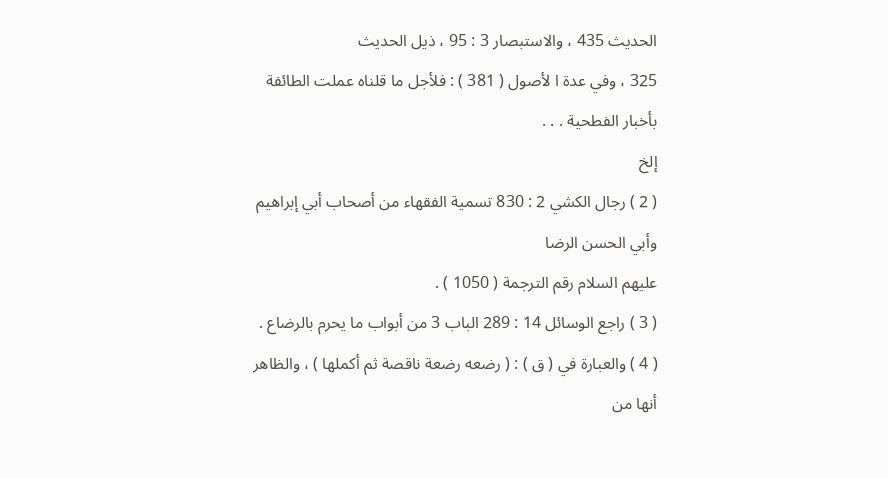الحديث 435 ، والاستبصار 3 : 95 ، ذيل الحديث
325 ، وفي عدة ا لأصول ( 381 ) : فلأجل ما قلناه عملت الطائفة بأخبار الفطحية . . .
إلخ
( 2 ) رجال الكشي 2 : 830 تسمية الفقهاء من أصحاب أبي إبراهيم وأبي الحسن الرضا
عليهم السلام رقم الترجمة ( 1050 ) .
( 3 ) راجع الوسائل 14 : 289 الباب 3 من أبواب ما يحرم بالرضاع .
( 4 ) والعبارة في ( ق ) : ( رضعه رضعة ناقصة ثم أكملها ) ، والظاهر أنها من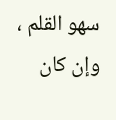سهو القلم ،
وإن كان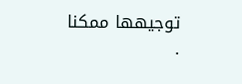توجيهها ممكنا .